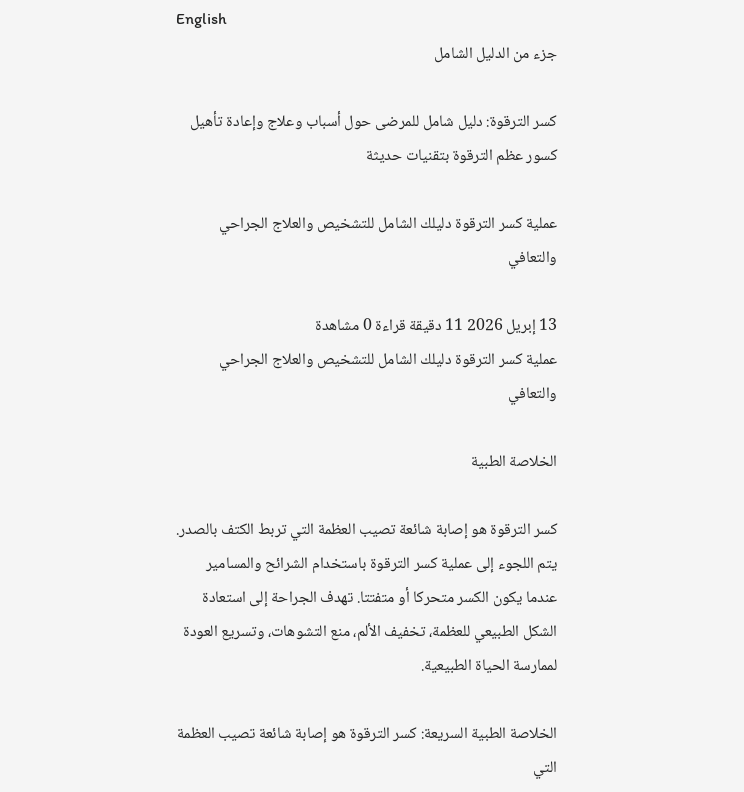English
جزء من الدليل الشامل

كسر الترقوة: دليل شامل للمرضى حول أسباب وعلاج وإعادة تأهيل كسور عظم الترقوة بتقنيات حديثة

عملية كسر الترقوة دليلك الشامل للتشخيص والعلاج الجراحي والتعافي

13 إبريل 2026 11 دقيقة قراءة 0 مشاهدة
عملية كسر الترقوة دليلك الشامل للتشخيص والعلاج الجراحي والتعافي

الخلاصة الطبية

كسر الترقوة هو إصابة شائعة تصيب العظمة التي تربط الكتف بالصدر. يتم اللجوء إلى عملية كسر الترقوة باستخدام الشرائح والمسامير عندما يكون الكسر متحركا أو متفتتا. تهدف الجراحة إلى استعادة الشكل الطبيعي للعظمة، تخفيف الألم، منع التشوهات، وتسريع العودة لممارسة الحياة الطبيعية.

الخلاصة الطبية السريعة: كسر الترقوة هو إصابة شائعة تصيب العظمة التي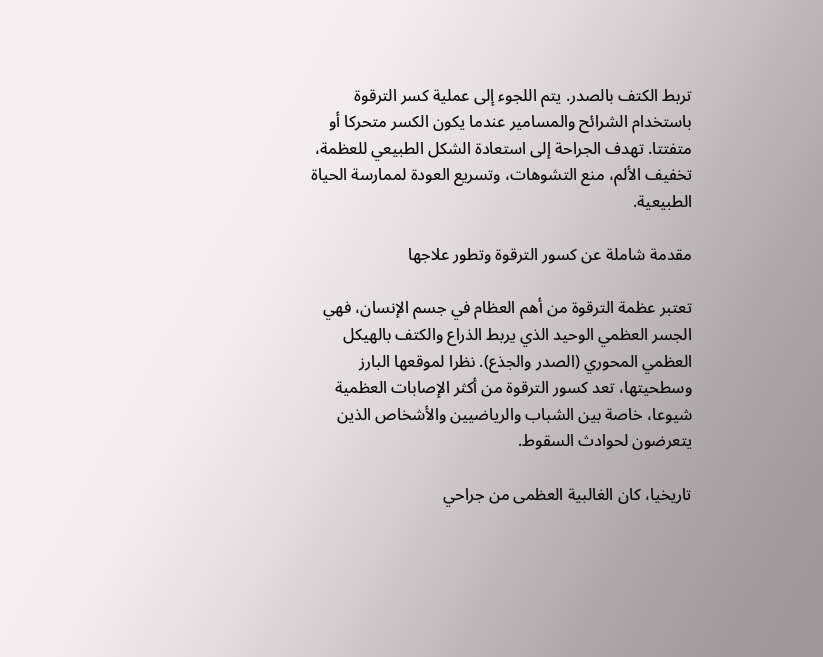تربط الكتف بالصدر. يتم اللجوء إلى عملية كسر الترقوة باستخدام الشرائح والمسامير عندما يكون الكسر متحركا أو متفتتا. تهدف الجراحة إلى استعادة الشكل الطبيعي للعظمة، تخفيف الألم، منع التشوهات، وتسريع العودة لممارسة الحياة الطبيعية.

مقدمة شاملة عن كسور الترقوة وتطور علاجها

تعتبر عظمة الترقوة من أهم العظام في جسم الإنسان، فهي الجسر العظمي الوحيد الذي يربط الذراع والكتف بالهيكل العظمي المحوري (الصدر والجذع). نظرا لموقعها البارز وسطحيتها، تعد كسور الترقوة من أكثر الإصابات العظمية شيوعا، خاصة بين الشباب والرياضيين والأشخاص الذين يتعرضون لحوادث السقوط.

تاريخيا، كان الغالبية العظمى من جراحي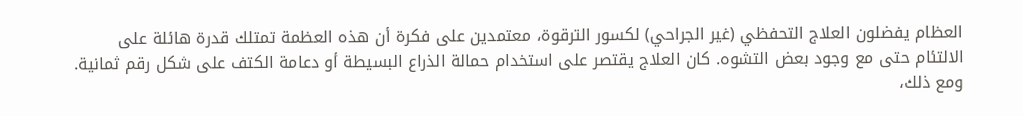العظام يفضلون العلاج التحفظي (غير الجراحي) لكسور الترقوة، معتمدين على فكرة أن هذه العظمة تمتلك قدرة هائلة على الالتئام حتى مع وجود بعض التشوه. كان العلاج يقتصر على استخدام حمالة الذراع البسيطة أو دعامة الكتف على شكل رقم ثمانية. ومع ذلك،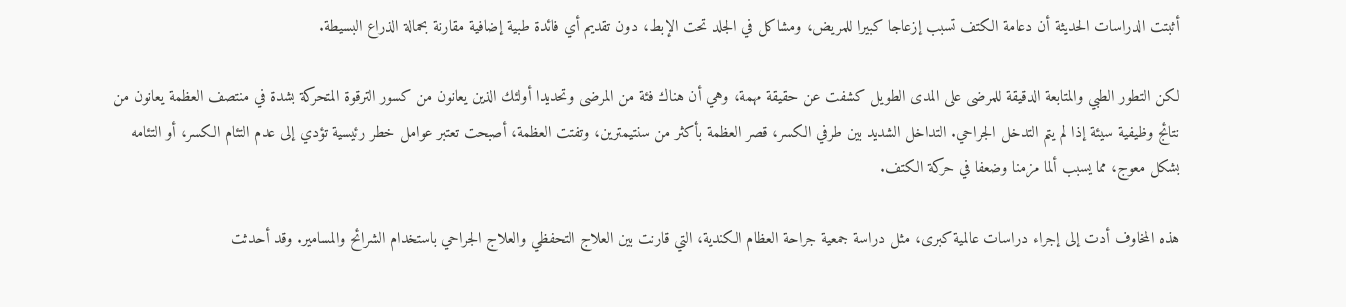أثبتت الدراسات الحديثة أن دعامة الكتف تسبب إزعاجا كبيرا للمريض، ومشاكل في الجلد تحت الإبط، دون تقديم أي فائدة طبية إضافية مقارنة بحمالة الذراع البسيطة.

لكن التطور الطبي والمتابعة الدقيقة للمرضى على المدى الطويل كشفت عن حقيقة مهمة، وهي أن هناك فئة من المرضى وتحديدا أولئك الذين يعانون من كسور الترقوة المتحركة بشدة في منتصف العظمة يعانون من نتائج وظيفية سيئة إذا لم يتم التدخل الجراحي. التداخل الشديد بين طرفي الكسر، قصر العظمة بأكثر من سنتيمترين، وتفتت العظمة، أصبحت تعتبر عوامل خطر رئيسية تؤدي إلى عدم التئام الكسر، أو التئامه بشكل معوج، مما يسبب ألما مزمنا وضعفا في حركة الكتف.

هذه المخاوف أدت إلى إجراء دراسات عالمية كبرى، مثل دراسة جمعية جراحة العظام الكندية، التي قارنت بين العلاج التحفظي والعلاج الجراحي باستخدام الشرائح والمسامير. وقد أحدثت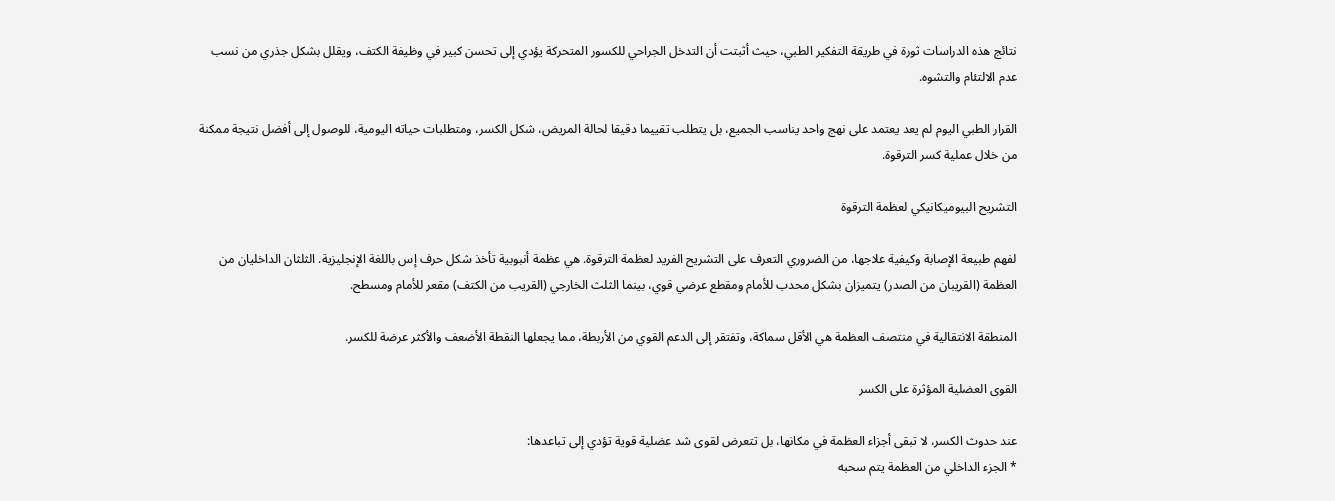نتائج هذه الدراسات ثورة في طريقة التفكير الطبي، حيث أثبتت أن التدخل الجراحي للكسور المتحركة يؤدي إلى تحسن كبير في وظيفة الكتف، ويقلل بشكل جذري من نسب عدم الالتئام والتشوه.

القرار الطبي اليوم لم يعد يعتمد على نهج واحد يناسب الجميع، بل يتطلب تقييما دقيقا لحالة المريض، شكل الكسر، ومتطلبات حياته اليومية، للوصول إلى أفضل نتيجة ممكنة من خلال عملية كسر الترقوة.

التشريح البيوميكانيكي لعظمة الترقوة

لفهم طبيعة الإصابة وكيفية علاجها، من الضروري التعرف على التشريح الفريد لعظمة الترقوة. هي عظمة أنبوبية تأخذ شكل حرف إس باللغة الإنجليزية. الثلثان الداخليان من العظمة (القريبان من الصدر) يتميزان بشكل محدب للأمام ومقطع عرضي قوي، بينما الثلث الخارجي (القريب من الكتف) مقعر للأمام ومسطح.

المنطقة الانتقالية في منتصف العظمة هي الأقل سماكة، وتفتقر إلى الدعم القوي من الأربطة، مما يجعلها النقطة الأضعف والأكثر عرضة للكسر.

القوى العضلية المؤثرة على الكسر

عند حدوث الكسر، لا تبقى أجزاء العظمة في مكانها، بل تتعرض لقوى شد عضلية قوية تؤدي إلى تباعدها:
* الجزء الداخلي من العظمة يتم سحبه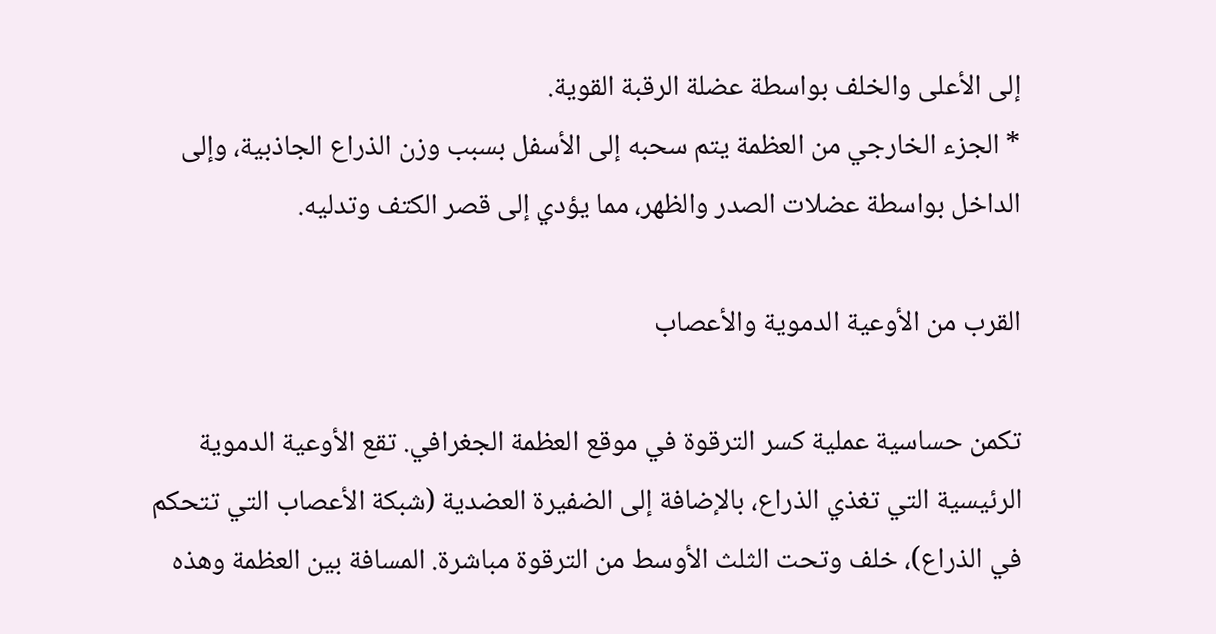إلى الأعلى والخلف بواسطة عضلة الرقبة القوية.
* الجزء الخارجي من العظمة يتم سحبه إلى الأسفل بسبب وزن الذراع الجاذبية، وإلى الداخل بواسطة عضلات الصدر والظهر، مما يؤدي إلى قصر الكتف وتدليه.

القرب من الأوعية الدموية والأعصاب

تكمن حساسية عملية كسر الترقوة في موقع العظمة الجغرافي. تقع الأوعية الدموية الرئيسية التي تغذي الذراع، بالإضافة إلى الضفيرة العضدية (شبكة الأعصاب التي تتحكم في الذراع)، خلف وتحت الثلث الأوسط من الترقوة مباشرة. المسافة بين العظمة وهذه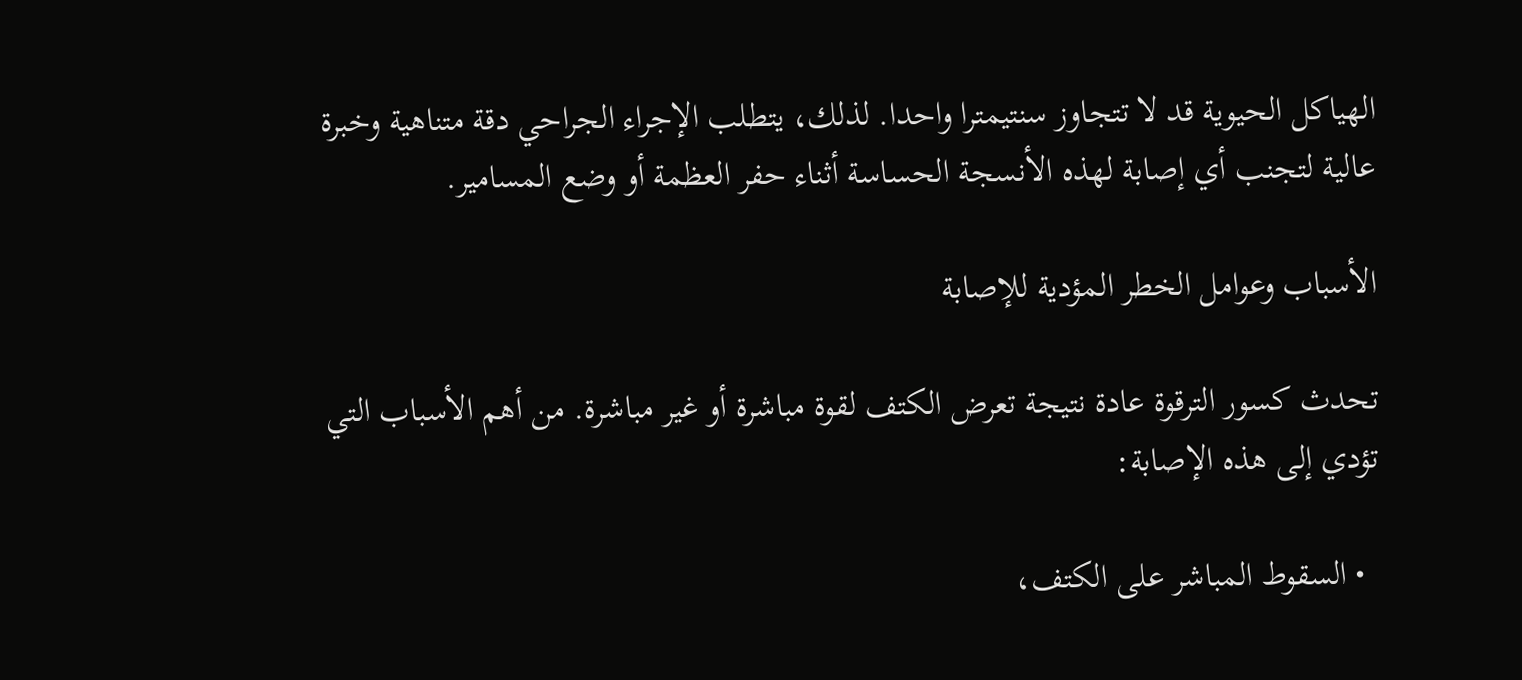الهياكل الحيوية قد لا تتجاوز سنتيمترا واحدا. لذلك، يتطلب الإجراء الجراحي دقة متناهية وخبرة عالية لتجنب أي إصابة لهذه الأنسجة الحساسة أثناء حفر العظمة أو وضع المسامير.

الأسباب وعوامل الخطر المؤدية للإصابة

تحدث كسور الترقوة عادة نتيجة تعرض الكتف لقوة مباشرة أو غير مباشرة. من أهم الأسباب التي تؤدي إلى هذه الإصابة:

  • السقوط المباشر على الكتف،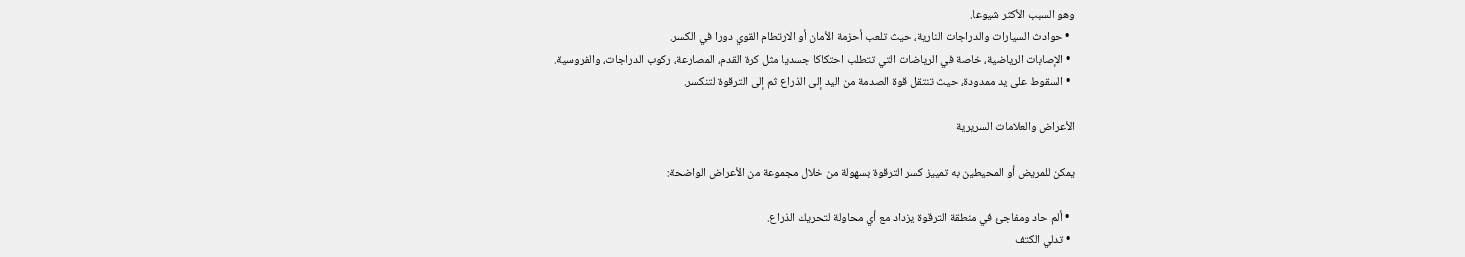وهو السبب الأكثر شيوعا.
  • حوادث السيارات والدراجات النارية، حيث تلعب أحزمة الأمان أو الارتطام القوي دورا في الكسر.
  • الإصابات الرياضية، خاصة في الرياضات التي تتطلب احتكاكا جسديا مثل كرة القدم، المصارعة، ركوب الدراجات، والفروسية.
  • السقوط على يد ممدودة، حيث تنتقل قوة الصدمة من اليد إلى الذراع ثم إلى الترقوة لتنكسر.

الأعراض والعلامات السريرية

يمكن للمريض أو المحيطين به تمييز كسر الترقوة بسهولة من خلال مجموعة من الأعراض الواضحة:

  • ألم حاد ومفاجئ في منطقة الترقوة يزداد مع أي محاولة لتحريك الذراع.
  • تدلي الكتف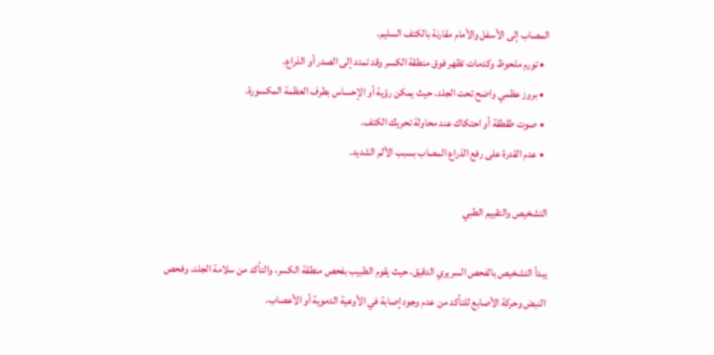المصاب إلى الأسفل والأمام مقارنة بالكتف السليم.
  • تورم ملحوظ وكدمات تظهر فوق منطقة الكسر وقد تمتد إلى الصدر أو الذراع.
  • بروز عظمي واضح تحت الجلد، حيث يمكن رؤية أو الإحساس بطرف العظمة المكسورة.
  • صوت طقطقة أو احتكاك عند محاولة تحريك الكتف.
  • عدم القدرة على رفع الذراع المصاب بسبب الألم الشديد.

التشخيص والتقييم الطبي

يبدأ التشخيص بالفحص السريري الدقيق، حيث يقوم الطبيب بفحص منطقة الكسر، والتأكد من سلامة الجلد، وفحص النبض وحركة الأصابع للتأكد من عدم وجود إصابة في الأوعية الدموية أو الأعصاب.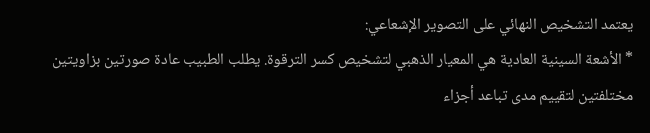يعتمد التشخيص النهائي على التصوير الإشعاعي:
* الأشعة السينية العادية هي المعيار الذهبي لتشخيص كسر الترقوة. يطلب الطبيب عادة صورتين بزاويتين مختلفتين لتقييم مدى تباعد أجزاء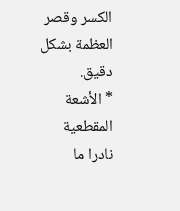الكسر وقصر العظمة بشكل دقيق.
* الأشعة المقطعية نادرا ما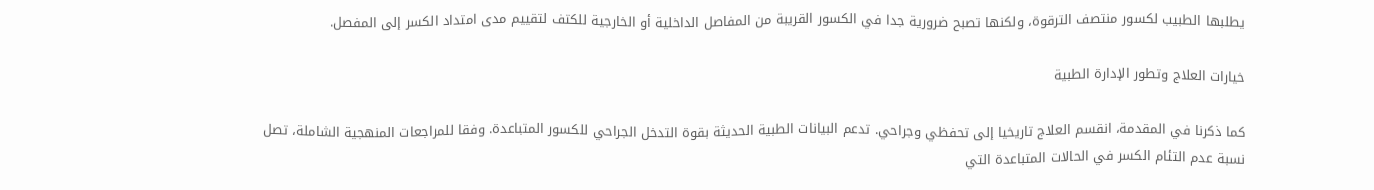يطلبها الطبيب لكسور منتصف الترقوة، ولكنها تصبح ضرورية جدا في الكسور القريبة من المفاصل الداخلية أو الخارجية للكتف لتقييم مدى امتداد الكسر إلى المفصل.

خيارات العلاج وتطور الإدارة الطبية

كما ذكرنا في المقدمة، انقسم العلاج تاريخيا إلى تحفظي وجراحي. تدعم البيانات الطبية الحديثة بقوة التدخل الجراحي للكسور المتباعدة. وفقا للمراجعات المنهجية الشاملة، تصل نسبة عدم التئام الكسر في الحالات المتباعدة التي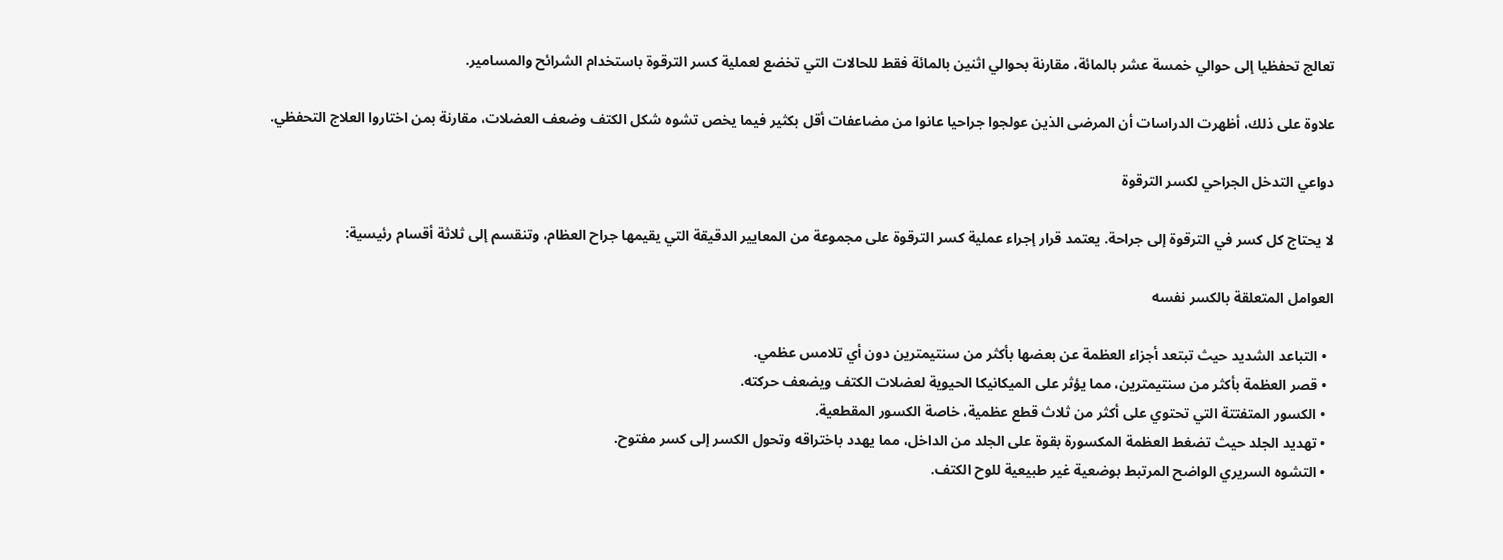تعالج تحفظيا إلى حوالي خمسة عشر بالمائة، مقارنة بحوالي اثنين بالمائة فقط للحالات التي تخضع لعملية كسر الترقوة باستخدام الشرائح والمسامير.

علاوة على ذلك، أظهرت الدراسات أن المرضى الذين عولجوا جراحيا عانوا من مضاعفات أقل بكثير فيما يخص تشوه شكل الكتف وضعف العضلات، مقارنة بمن اختاروا العلاج التحفظي.

دواعي التدخل الجراحي لكسر الترقوة

لا يحتاج كل كسر في الترقوة إلى جراحة. يعتمد قرار إجراء عملية كسر الترقوة على مجموعة من المعايير الدقيقة التي يقيمها جراح العظام، وتنقسم إلى ثلاثة أقسام رئيسية:

العوامل المتعلقة بالكسر نفسه

  • التباعد الشديد حيث تبتعد أجزاء العظمة عن بعضها بأكثر من سنتيمترين دون أي تلامس عظمي.
  • قصر العظمة بأكثر من سنتيمترين، مما يؤثر على الميكانيكا الحيوية لعضلات الكتف ويضعف حركته.
  • الكسور المتفتتة التي تحتوي على أكثر من ثلاث قطع عظمية، خاصة الكسور المقطعية.
  • تهديد الجلد حيث تضغط العظمة المكسورة بقوة على الجلد من الداخل، مما يهدد باختراقه وتحول الكسر إلى كسر مفتوح.
  • التشوه السريري الواضح المرتبط بوضعية غير طبيعية للوح الكتف.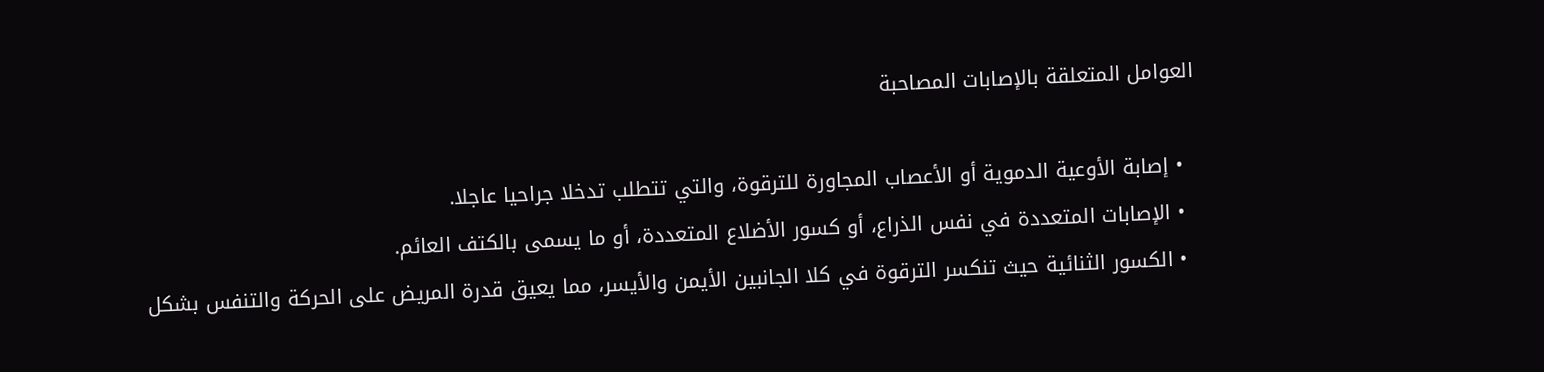العوامل المتعلقة بالإصابات المصاحبة

  • إصابة الأوعية الدموية أو الأعصاب المجاورة للترقوة، والتي تتطلب تدخلا جراحيا عاجلا.
  • الإصابات المتعددة في نفس الذراع، أو كسور الأضلاع المتعددة، أو ما يسمى بالكتف العائم.
  • الكسور الثنائية حيث تنكسر الترقوة في كلا الجانبين الأيمن والأيسر، مما يعيق قدرة المريض على الحركة والتنفس بشكل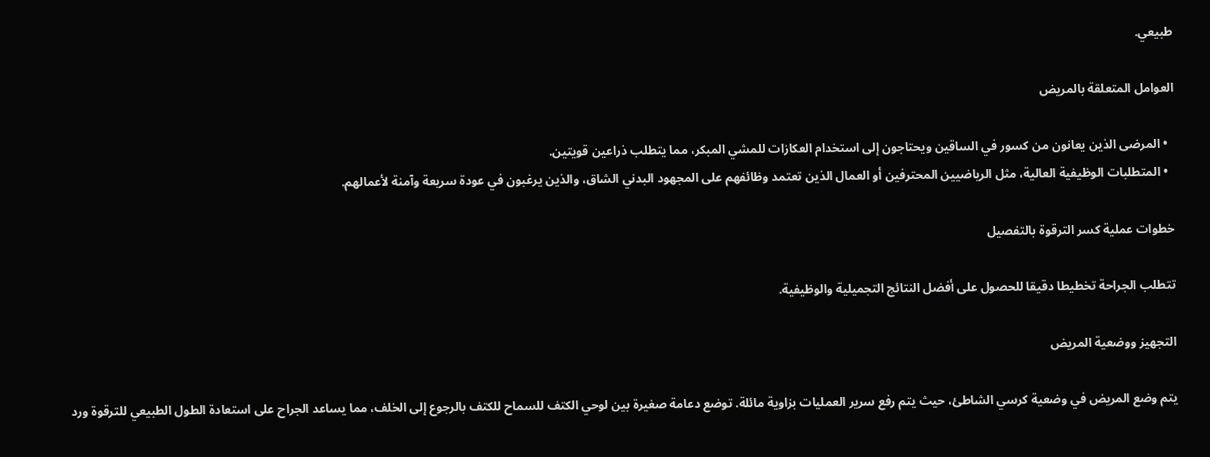طبيعي.

العوامل المتعلقة بالمريض

  • المرضى الذين يعانون من كسور في الساقين ويحتاجون إلى استخدام العكازات للمشي المبكر، مما يتطلب ذراعين قويتين.
  • المتطلبات الوظيفية العالية، مثل الرياضيين المحترفين أو العمال الذين تعتمد وظائفهم على المجهود البدني الشاق، والذين يرغبون في عودة سريعة وآمنة لأعمالهم.

خطوات عملية كسر الترقوة بالتفصيل

تتطلب الجراحة تخطيطا دقيقا للحصول على أفضل النتائج التجميلية والوظيفية.

التجهيز ووضعية المريض

يتم وضع المريض في وضعية كرسي الشاطئ، حيث يتم رفع سرير العمليات بزاوية مائلة. توضع دعامة صغيرة بين لوحي الكتف للسماح للكتف بالرجوع إلى الخلف، مما يساعد الجراح على استعادة الطول الطبيعي للترقوة ورد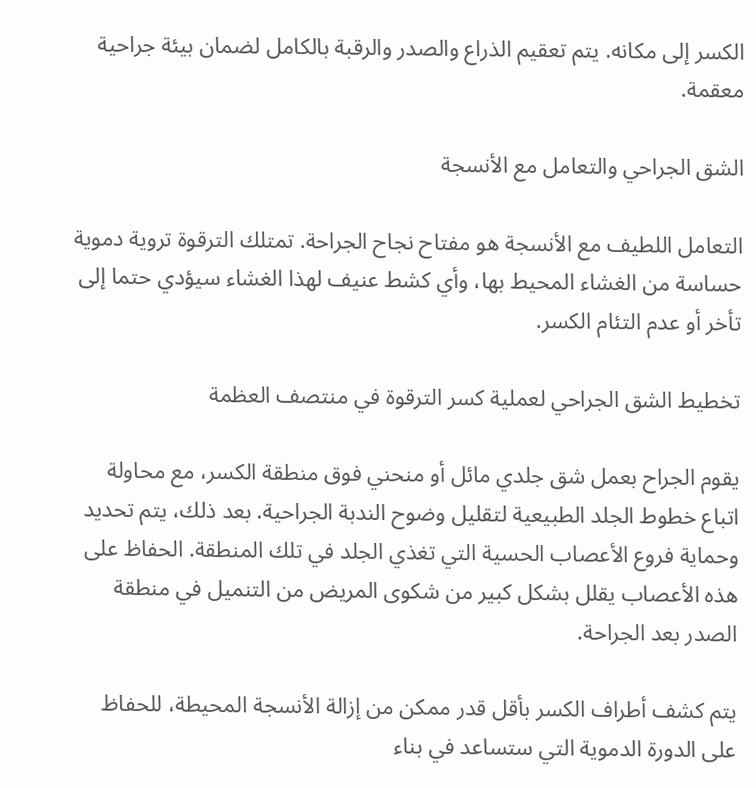الكسر إلى مكانه. يتم تعقيم الذراع والصدر والرقبة بالكامل لضمان بيئة جراحية معقمة.

الشق الجراحي والتعامل مع الأنسجة

التعامل اللطيف مع الأنسجة هو مفتاح نجاح الجراحة. تمتلك الترقوة تروية دموية حساسة من الغشاء المحيط بها، وأي كشط عنيف لهذا الغشاء سيؤدي حتما إلى تأخر أو عدم التئام الكسر.

تخطيط الشق الجراحي لعملية كسر الترقوة في منتصف العظمة

يقوم الجراح بعمل شق جلدي مائل أو منحني فوق منطقة الكسر، مع محاولة اتباع خطوط الجلد الطبيعية لتقليل وضوح الندبة الجراحية. بعد ذلك، يتم تحديد وحماية فروع الأعصاب الحسية التي تغذي الجلد في تلك المنطقة. الحفاظ على هذه الأعصاب يقلل بشكل كبير من شكوى المريض من التنميل في منطقة الصدر بعد الجراحة.

يتم كشف أطراف الكسر بأقل قدر ممكن من إزالة الأنسجة المحيطة، للحفاظ على الدورة الدموية التي ستساعد في بناء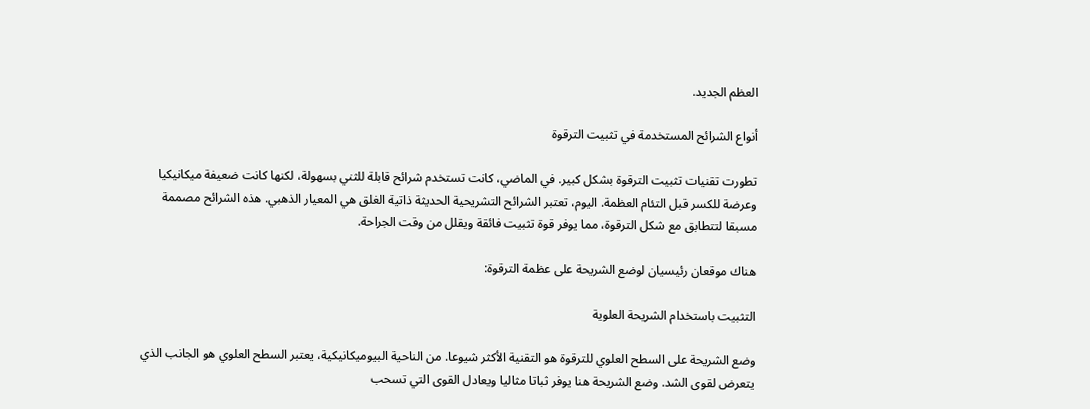العظم الجديد.

أنواع الشرائح المستخدمة في تثبيت الترقوة

تطورت تقنيات تثبيت الترقوة بشكل كبير. في الماضي، كانت تستخدم شرائح قابلة للثني بسهولة، لكنها كانت ضعيفة ميكانيكيا وعرضة للكسر قبل التئام العظمة. اليوم، تعتبر الشرائح التشريحية الحديثة ذاتية الغلق هي المعيار الذهبي. هذه الشرائح مصممة مسبقا لتتطابق مع شكل الترقوة، مما يوفر قوة تثبيت فائقة ويقلل من وقت الجراحة.

هناك موقعان رئيسيان لوضع الشريحة على عظمة الترقوة:

التثبيت باستخدام الشريحة العلوية

وضع الشريحة على السطح العلوي للترقوة هو التقنية الأكثر شيوعا. من الناحية البيوميكانيكية، يعتبر السطح العلوي هو الجانب الذي يتعرض لقوى الشد. وضع الشريحة هنا يوفر ثباتا مثاليا ويعادل القوى التي تسحب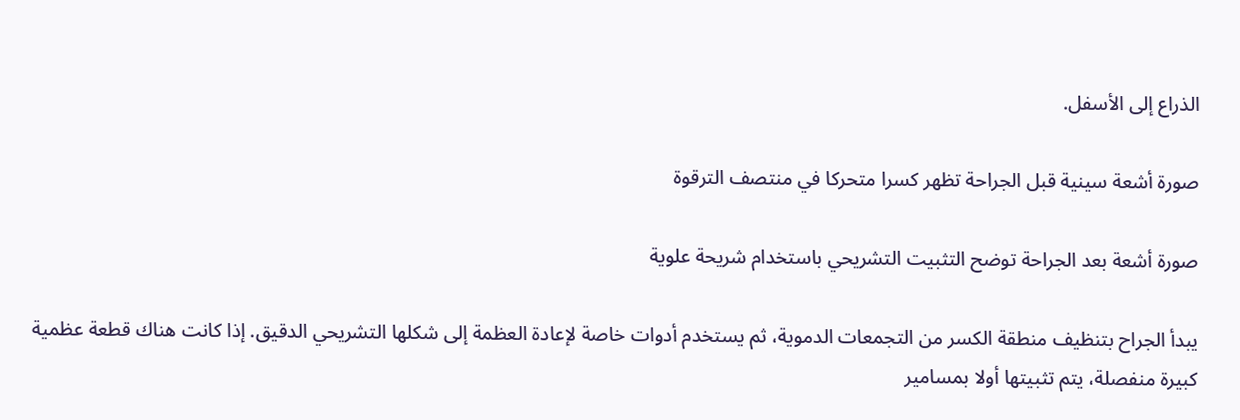الذراع إلى الأسفل.

صورة أشعة سينية قبل الجراحة تظهر كسرا متحركا في منتصف الترقوة

صورة أشعة بعد الجراحة توضح التثبيت التشريحي باستخدام شريحة علوية

يبدأ الجراح بتنظيف منطقة الكسر من التجمعات الدموية، ثم يستخدم أدوات خاصة لإعادة العظمة إلى شكلها التشريحي الدقيق. إذا كانت هناك قطعة عظمية كبيرة منفصلة، يتم تثبيتها أولا بمسامير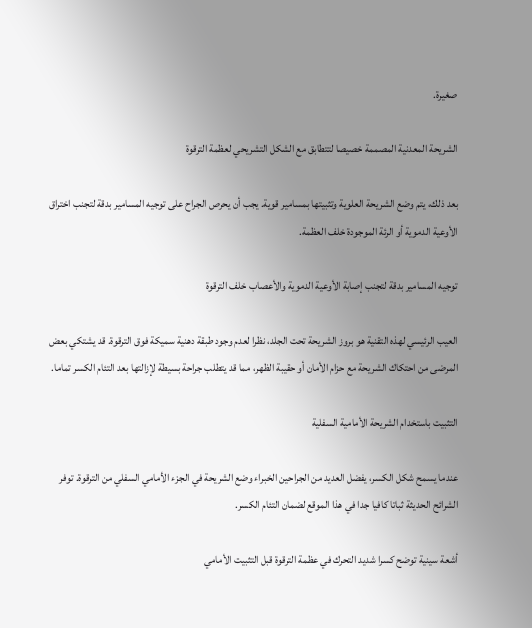صغيرة.

الشريحة المعدنية المصممة خصيصا لتتطابق مع الشكل التشريحي لعظمة الترقوة

بعد ذلك، يتم وضع الشريحة العلوية وتثبيتها بمسامير قوية. يجب أن يحرص الجراح على توجيه المسامير بدقة لتجنب اختراق الأوعية الدموية أو الرئة الموجودة خلف العظمة.

توجيه المسامير بدقة لتجنب إصابة الأوعية الدموية والأعصاب خلف الترقوة

العيب الرئيسي لهذه التقنية هو بروز الشريحة تحت الجلد، نظرا لعدم وجود طبقة دهنية سميكة فوق الترقوة. قد يشتكي بعض المرضى من احتكاك الشريحة مع حزام الأمان أو حقيبة الظهر، مما قد يتطلب جراحة بسيطة لإزالتها بعد التئام الكسر تماما.

التثبيت باستخدام الشريحة الأمامية السفلية

عندما يسمح شكل الكسر، يفضل العديد من الجراحين الخبراء وضع الشريحة في الجزء الأمامي السفلي من الترقوة. توفر الشرائح الحديثة ثباتا كافيا جدا في هذا الموقع لضمان التئام الكسر.

أشعة سينية توضح كسرا شديد التحرك في عظمة الترقوة قبل التثبيت الأمامي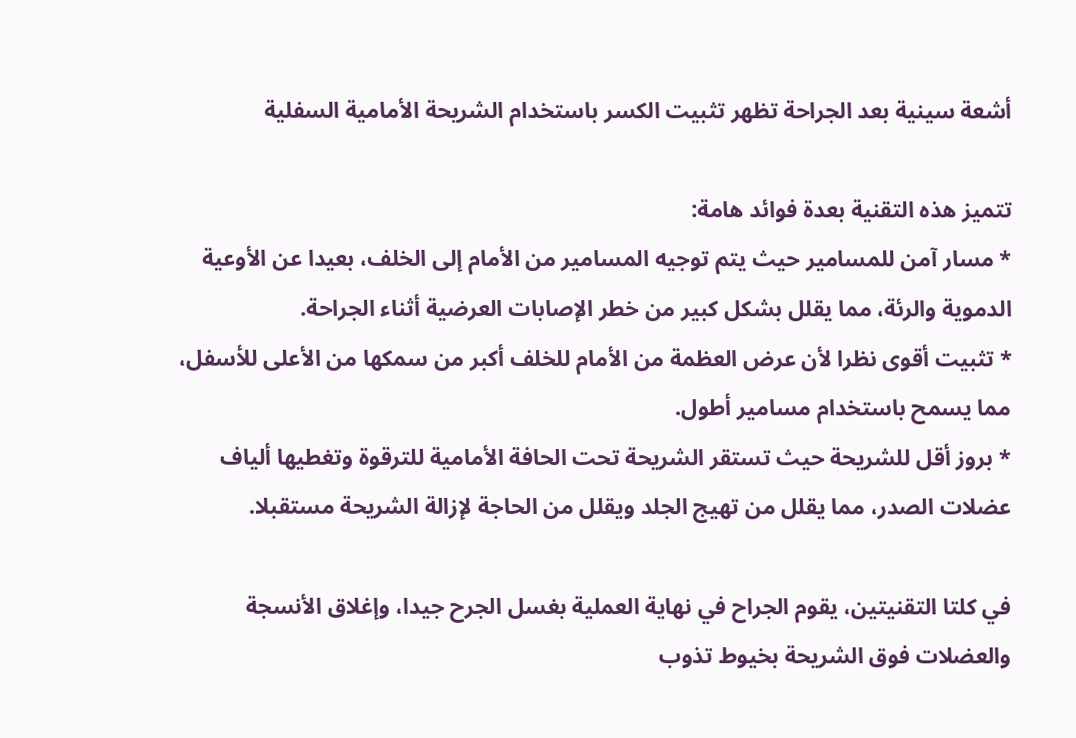أشعة سينية بعد الجراحة تظهر تثبيت الكسر باستخدام الشريحة الأمامية السفلية

تتميز هذه التقنية بعدة فوائد هامة:
* مسار آمن للمسامير حيث يتم توجيه المسامير من الأمام إلى الخلف، بعيدا عن الأوعية الدموية والرئة، مما يقلل بشكل كبير من خطر الإصابات العرضية أثناء الجراحة.
* تثبيت أقوى نظرا لأن عرض العظمة من الأمام للخلف أكبر من سمكها من الأعلى للأسفل، مما يسمح باستخدام مسامير أطول.
* بروز أقل للشريحة حيث تستقر الشريحة تحت الحافة الأمامية للترقوة وتغطيها ألياف عضلات الصدر، مما يقلل من تهيج الجلد ويقلل من الحاجة لإزالة الشريحة مستقبلا.

في كلتا التقنيتين، يقوم الجراح في نهاية العملية بغسل الجرح جيدا، وإغلاق الأنسجة والعضلات فوق الشريحة بخيوط تذوب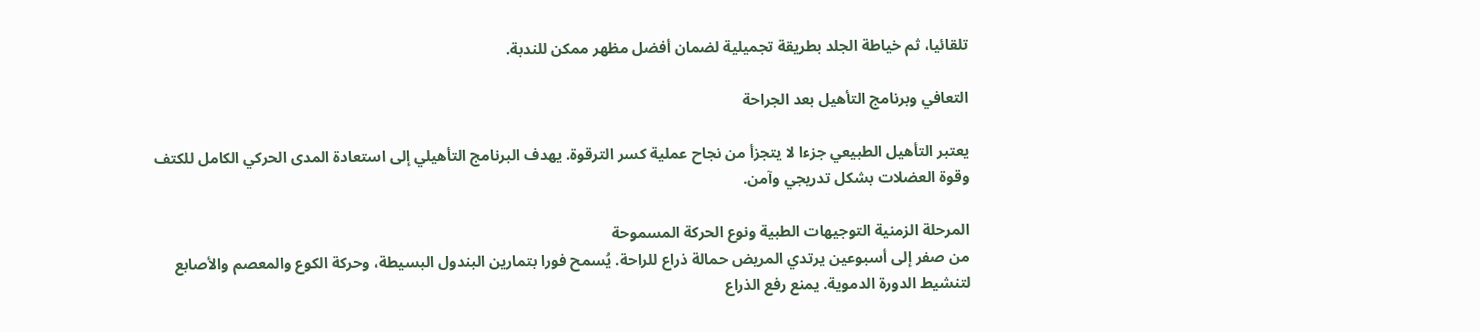تلقائيا، ثم خياطة الجلد بطريقة تجميلية لضمان أفضل مظهر ممكن للندبة.

التعافي وبرنامج التأهيل بعد الجراحة

يعتبر التأهيل الطبيعي جزءا لا يتجزأ من نجاح عملية كسر الترقوة. يهدف البرنامج التأهيلي إلى استعادة المدى الحركي الكامل للكتف وقوة العضلات بشكل تدريجي وآمن.

المرحلة الزمنية التوجيهات الطبية ونوع الحركة المسموحة
من صفر إلى أسبوعين يرتدي المريض حمالة ذراع للراحة. يُسمح فورا بتمارين البندول البسيطة، وحركة الكوع والمعصم والأصابع لتنشيط الدورة الدموية. يمنع رفع الذراع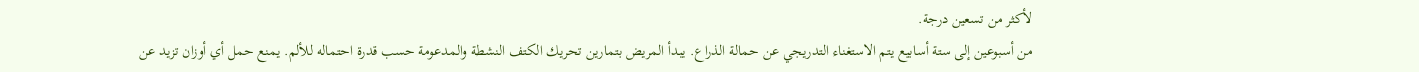لأكثر من تسعين درجة.
من أسبوعين إلى ستة أسابيع يتم الاستغناء التدريجي عن حمالة الذراع. يبدأ المريض بتمارين تحريك الكتف النشطة والمدعومة حسب قدرة احتماله للألم. يمنع حمل أي أوزان تزيد عن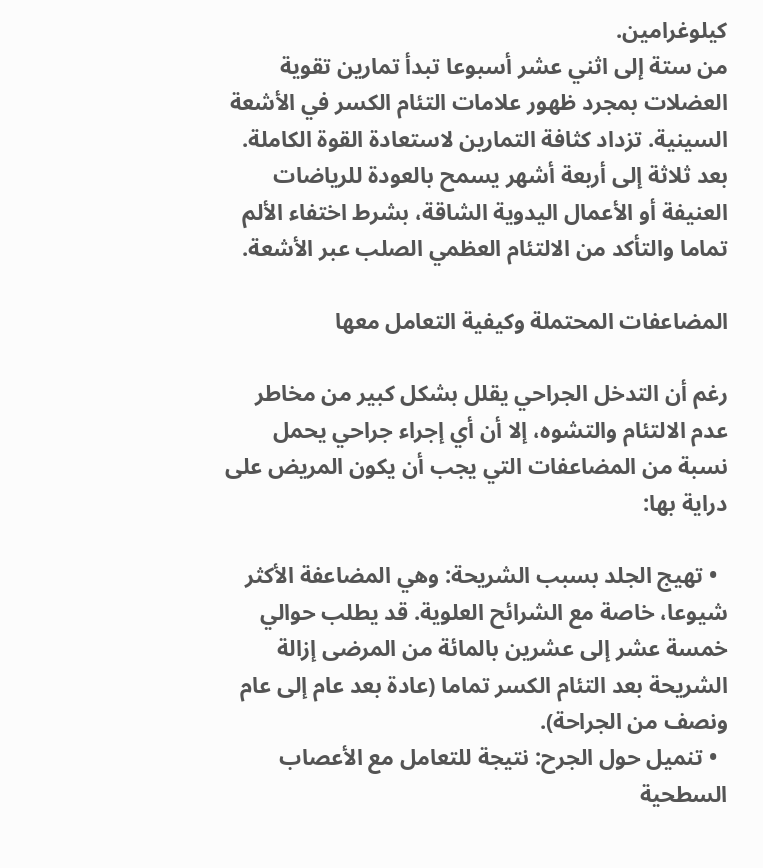كيلوغرامين.
من ستة إلى اثني عشر أسبوعا تبدأ تمارين تقوية العضلات بمجرد ظهور علامات التئام الكسر في الأشعة السينية. تزداد كثافة التمارين لاستعادة القوة الكاملة.
بعد ثلاثة إلى أربعة أشهر يسمح بالعودة للرياضات العنيفة أو الأعمال اليدوية الشاقة، بشرط اختفاء الألم تماما والتأكد من الالتئام العظمي الصلب عبر الأشعة.

المضاعفات المحتملة وكيفية التعامل معها

رغم أن التدخل الجراحي يقلل بشكل كبير من مخاطر عدم الالتئام والتشوه، إلا أن أي إجراء جراحي يحمل نسبة من المضاعفات التي يجب أن يكون المريض على دراية بها:

  • تهيج الجلد بسبب الشريحة: وهي المضاعفة الأكثر شيوعا، خاصة مع الشرائح العلوية. قد يطلب حوالي خمسة عشر إلى عشرين بالمائة من المرضى إزالة الشريحة بعد التئام الكسر تماما (عادة بعد عام إلى عام ونصف من الجراحة).
  • تنميل حول الجرح: نتيجة للتعامل مع الأعصاب السطحية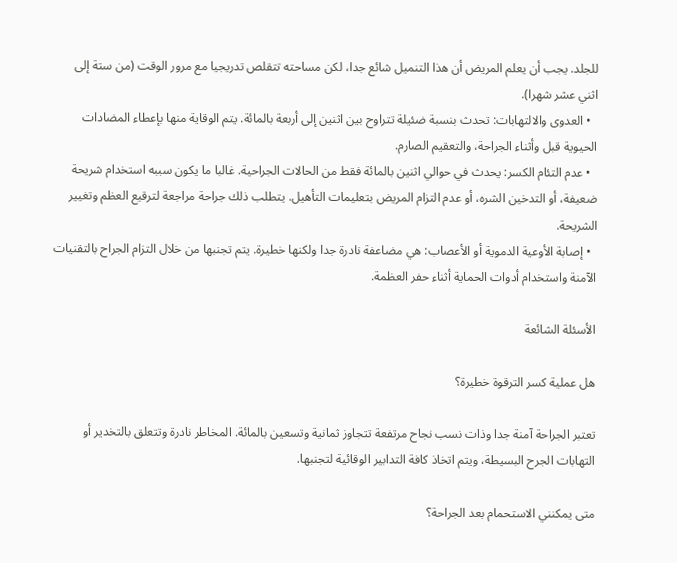للجلد. يجب أن يعلم المريض أن هذا التنميل شائع جدا، لكن مساحته تتقلص تدريجيا مع مرور الوقت (من ستة إلى اثني عشر شهرا).
  • العدوى والالتهابات: تحدث بنسبة ضئيلة تتراوح بين اثنين إلى أربعة بالمائة. يتم الوقاية منها بإعطاء المضادات الحيوية قبل وأثناء الجراحة، والتعقيم الصارم.
  • عدم التئام الكسر: يحدث في حوالي اثنين بالمائة فقط من الحالات الجراحية. غالبا ما يكون سببه استخدام شريحة ضعيفة، أو التدخين الشره، أو عدم التزام المريض بتعليمات التأهيل. يتطلب ذلك جراحة مراجعة لترقيع العظم وتغيير الشريحة.
  • إصابة الأوعية الدموية أو الأعصاب: هي مضاعفة نادرة جدا ولكنها خطيرة. يتم تجنبها من خلال التزام الجراح بالتقنيات الآمنة واستخدام أدوات الحماية أثناء حفر العظمة.

الأسئلة الشائعة

هل عملية كسر الترقوة خطيرة؟

تعتبر الجراحة آمنة جدا وذات نسب نجاح مرتفعة تتجاوز ثمانية وتسعين بالمائة. المخاطر نادرة وتتعلق بالتخدير أو التهابات الجرح البسيطة، ويتم اتخاذ كافة التدابير الوقائية لتجنبها.

متى يمكنني الاستحمام بعد الجراحة؟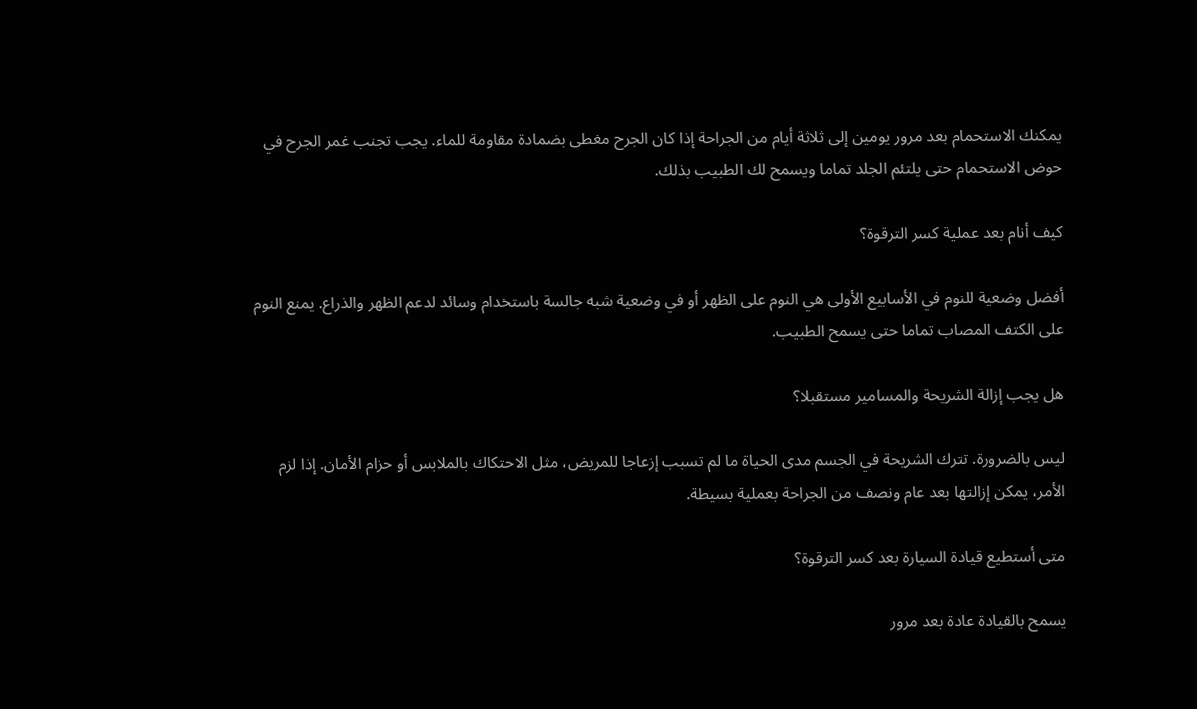يمكنك الاستحمام بعد مرور يومين إلى ثلاثة أيام من الجراحة إذا كان الجرح مغطى بضمادة مقاومة للماء. يجب تجنب غمر الجرح في حوض الاستحمام حتى يلتئم الجلد تماما ويسمح لك الطبيب بذلك.

كيف أنام بعد عملية كسر الترقوة؟

أفضل وضعية للنوم في الأسابيع الأولى هي النوم على الظهر أو في وضعية شبه جالسة باستخدام وسائد لدعم الظهر والذراع. يمنع النوم على الكتف المصاب تماما حتى يسمح الطبيب.

هل يجب إزالة الشريحة والمسامير مستقبلا؟

ليس بالضرورة. تترك الشريحة في الجسم مدى الحياة ما لم تسبب إزعاجا للمريض، مثل الاحتكاك بالملابس أو حزام الأمان. إذا لزم الأمر، يمكن إزالتها بعد عام ونصف من الجراحة بعملية بسيطة.

متى أستطيع قيادة السيارة بعد كسر الترقوة؟

يسمح بالقيادة عادة بعد مرور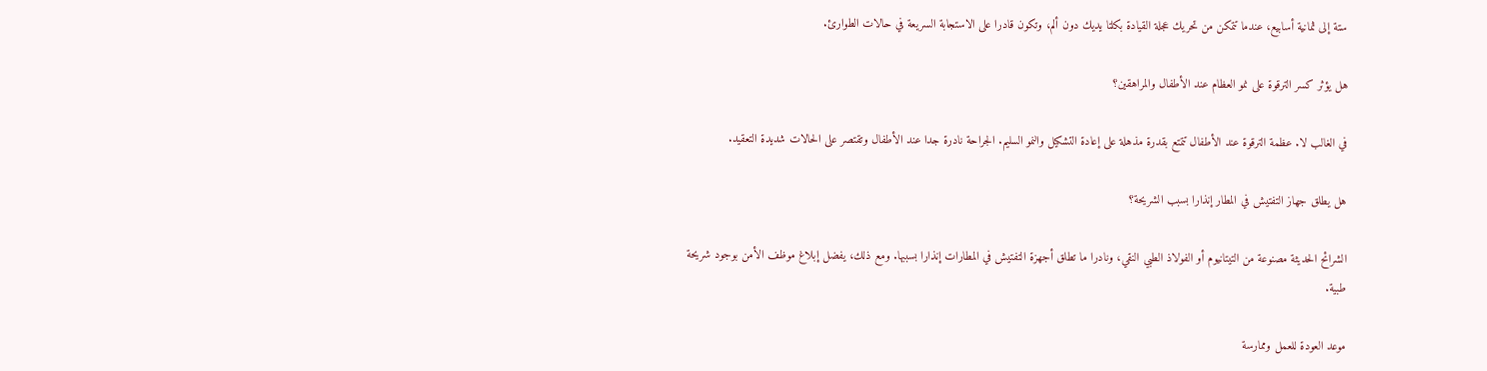ستة إلى ثمانية أسابيع، عندما تتمكن من تحريك عجلة القيادة بكلتا يديك دون ألم، وتكون قادرا على الاستجابة السريعة في حالات الطوارئ.

هل يؤثر كسر الترقوة على نمو العظام عند الأطفال والمراهقين؟

في الغالب لا. عظمة الترقوة عند الأطفال تتمتع بقدرة مذهلة على إعادة التشكيل والنمو السليم. الجراحة نادرة جدا عند الأطفال وتقتصر على الحالات شديدة التعقيد.

هل يطلق جهاز التفتيش في المطار إنذارا بسبب الشريحة؟

الشرائح الحديثة مصنوعة من التيتانيوم أو الفولاذ الطبي النقي، ونادرا ما تطلق أجهزة التفتيش في المطارات إنذارا بسببها. ومع ذلك، يفضل إبلاغ موظف الأمن بوجود شريحة طبية.

موعد العودة للعمل وممارسة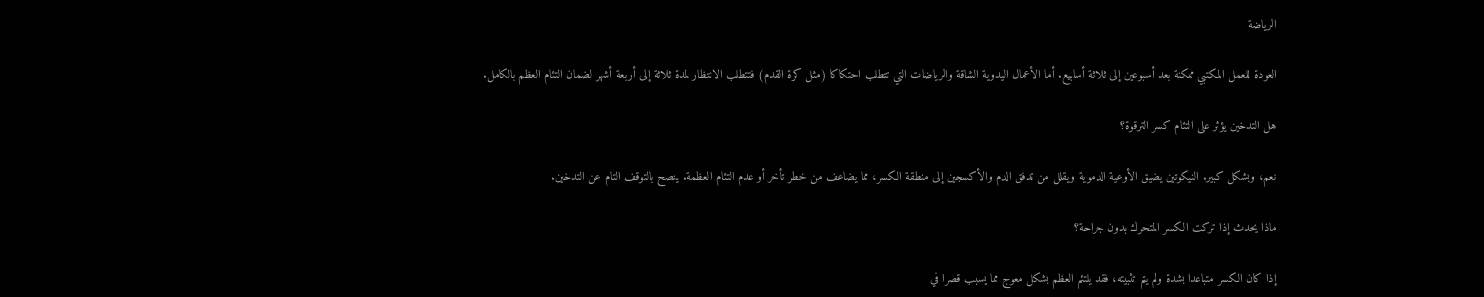الرياضة

العودة للعمل المكتبي ممكنة بعد أسبوعين إلى ثلاثة أسابيع. أما الأعمال اليدوية الشاقة والرياضات التي تتطلب احتكاكا (مثل كرة القدم) فتتطلب الانتظار لمدة ثلاثة إلى أربعة أشهر لضمان التئام العظم بالكامل.

هل التدخين يؤثر على التئام كسر الترقوة؟

نعم، وبشكل كبير. النيكوتين يضيق الأوعية الدموية ويقلل من تدفق الدم والأكسجين إلى منطقة الكسر، مما يضاعف من خطر تأخر أو عدم التئام العظمة. ينصح بالتوقف التام عن التدخين.

ماذا يحدث إذا تركت الكسر المتحرك بدون جراحة؟

إذا كان الكسر متباعدا بشدة ولم يتم تثبيته، فقد يلتئم العظم بشكل معوج مما يسبب قصرا في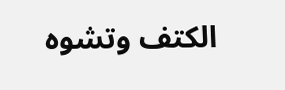الكتف وتشوه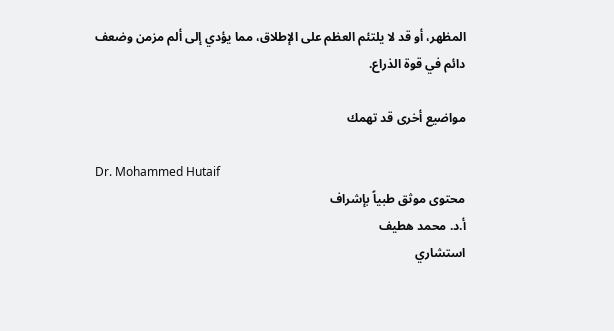المظهر، أو قد لا يلتئم العظم على الإطلاق، مما يؤدي إلى ألم مزمن وضعف دائم في قوة الذراع.

مواضيع أخرى قد تهمك

Dr. Mohammed Hutaif
محتوى موثق طبياً بإشراف
أ.د. محمد هطيف
استشاري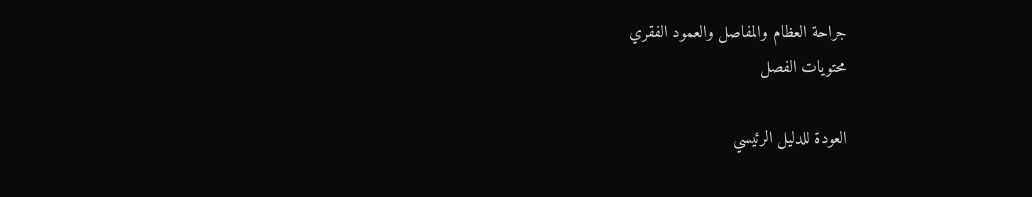جراحة العظام والمفاصل والعمود الفقري
محتويات الفصل

العودة للدليل الرئيسي